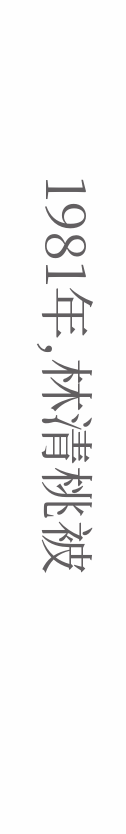1981年,林清桃被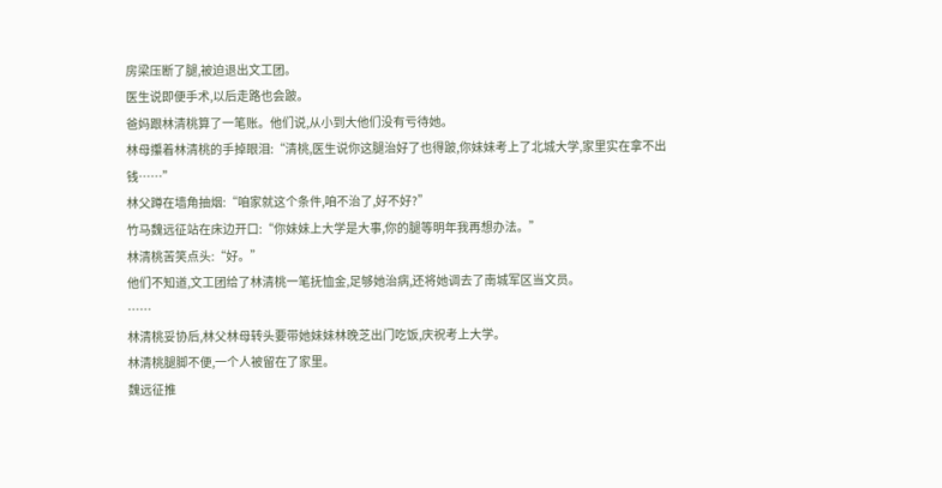房梁压断了腿,被迫退出文工团。
医生说即便手术,以后走路也会跛。
爸妈跟林清桃算了一笔账。他们说,从小到大他们没有亏待她。
林母攥着林清桃的手掉眼泪:“清桃,医生说你这腿治好了也得跛,你妹妹考上了北城大学,家里实在拿不出钱……”
林父蹲在墙角抽烟:“咱家就这个条件,咱不治了,好不好?”
竹马魏远征站在床边开口:“你妹妹上大学是大事,你的腿等明年我再想办法。”
林清桃苦笑点头:“好。”
他们不知道,文工团给了林清桃一笔抚恤金,足够她治病,还将她调去了南城军区当文员。
……
林清桃妥协后,林父林母转头要带她妹妹林晚芝出门吃饭,庆祝考上大学。
林清桃腿脚不便,一个人被留在了家里。
魏远征推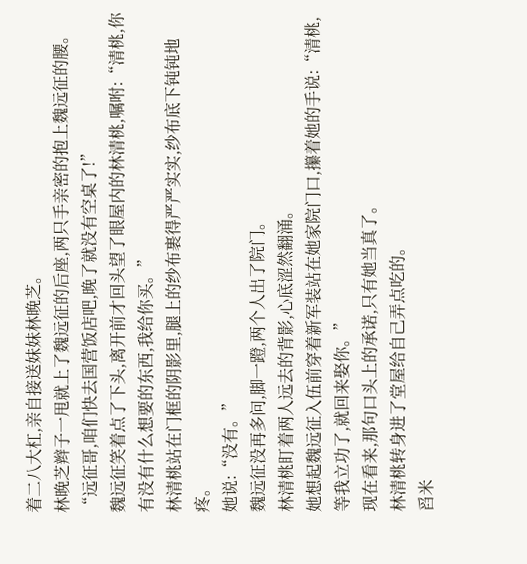着二八大杠,亲自接送妹妹林晚芝。
林晚芝辫子一甩就上了魏远征的后座,两只手亲密的抱上魏远征的腰。
“远征哥,咱们快去国营饭店吧,晚了就没有空桌了!”
魏远征笑着点了下头,离开前才回头望了眼屋内的林清桃,嘱咐:“清桃,你有没有什么想要的东西,我给你买。”
林清桃站在门框的阴影里,腿上的纱布裹得严严实实,纱布底下钝钝地疼。
她说:“没有。”
魏远征没再多问,脚一蹬,两个人出了院门。
林清桃盯着两人远去的背影,心底涩然翻涌。
她想起魏远征入伍前穿着新军装站在她家院门口,攥着她的手说:“清桃,等我立功了,就回来娶你。”
现在看来,那句口头上的承诺,只有她当真了。
林清桃转身进了堂屋给自己弄点吃的。
舀米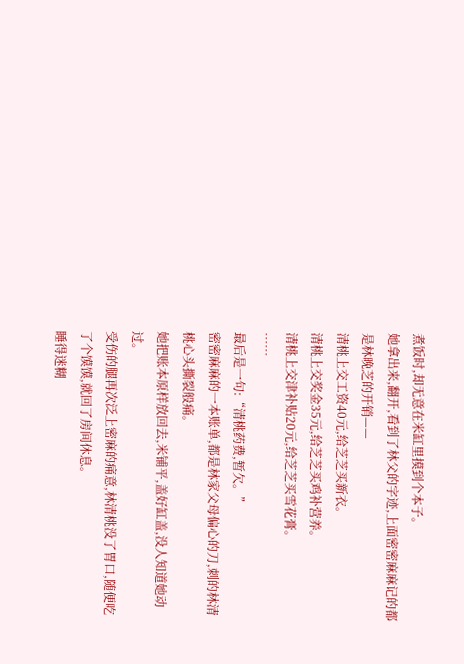煮饭时,却无意在米缸里摸到个本子。
她拿出来,翻开,看到了林父的字迹,上面密密麻麻记的都是林晚芝的开销——
清桃上交工资40元,给芝芝买新衣。
清桃上交奖金35元,给芝芝买鸡补营养。
清桃上交津补贴20元,给芝芝买雪花膏。
……
最后是一句:“清桃药费,暂欠。”
密密麻麻的一本账单,都是林家父母偏心的刀,刺的林清桃心头撕裂般痛。
她把账本原样放回去,米铺平,盖好缸盖,没人知道她动过。
受伤的腿再次泛上密麻的痛意,林清桃没了胃口,随便吃了个馍馍,就回了房间休息。
睡得迷糊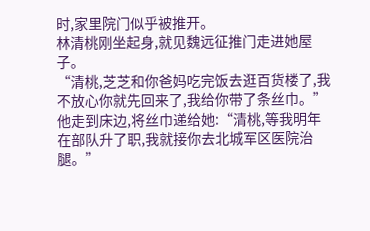时,家里院门似乎被推开。
林清桃刚坐起身,就见魏远征推门走进她屋子。
“清桃,芝芝和你爸妈吃完饭去逛百货楼了,我不放心你就先回来了,我给你带了条丝巾。”
他走到床边,将丝巾递给她:“清桃,等我明年在部队升了职,我就接你去北城军区医院治腿。”